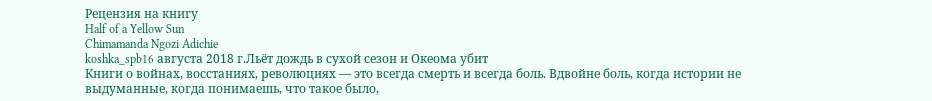Рецензия на книгу
Half of a Yellow Sun
Chimamanda Ngozi Adichie
koshka_spb16 августа 2018 г.Льёт дождь в сухой сезон и Океома убит
Книги о войнах, восстаниях, революциях — это всегда смерть и всегда боль. Вдвойне боль, когда истории не выдуманные, когда понимаешь, что такое было,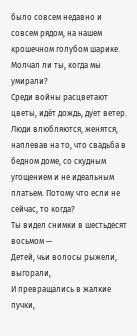было совсем недавно и совсем рядом, на нашем крошечном голубом шарике.
Молчал ли ты, когда мы умирали?
Среди войны расцветают цветы, идёт дождь, дует ветер. Люди влюбляются, женятся, наплевав на то, что свадьба в бедном доме, со скудным угощением и не идеальным платьем. Потому что если не сейчас, то когда?
Ты видел снимки в шестьдесят восьмом —
Детей, чьи волосы рыжели, выгорали,
И превращались в жалкие пучки,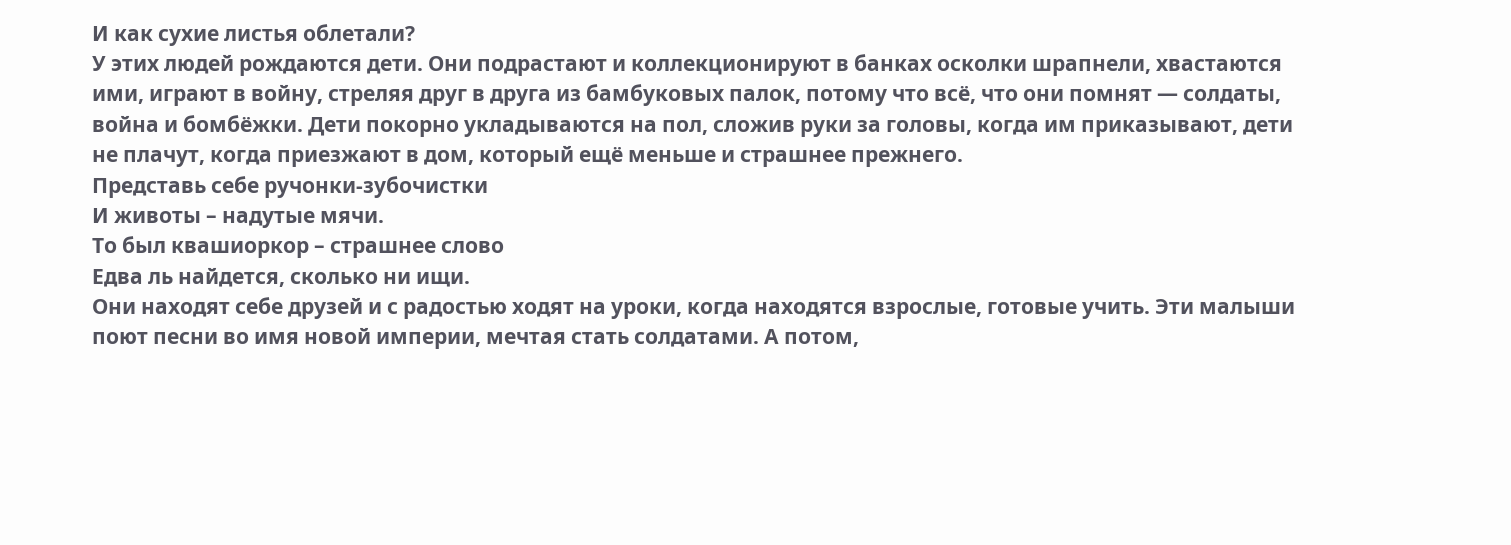И как сухие листья облетали?
У этих людей рождаются дети. Они подрастают и коллекционируют в банках осколки шрапнели, хвастаются ими, играют в войну, стреляя друг в друга из бамбуковых палок, потому что всё, что они помнят — солдаты, война и бомбёжки. Дети покорно укладываются на пол, сложив руки за головы, когда им приказывают, дети не плачут, когда приезжают в дом, который ещё меньше и страшнее прежнего.
Представь себе ручонки-зубочистки
И животы – надутые мячи.
То был квашиоркор – страшнее слово
Едва ль найдется, сколько ни ищи.
Они находят себе друзей и с радостью ходят на уроки, когда находятся взрослые, готовые учить. Эти малыши поют песни во имя новой империи, мечтая стать солдатами. А потом,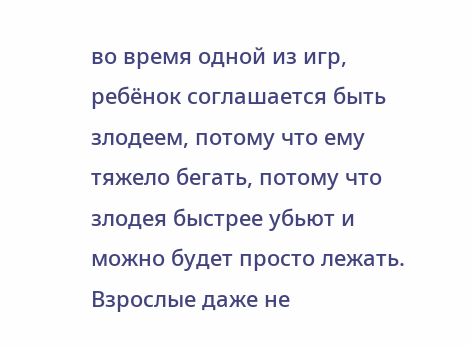во время одной из игр, ребёнок соглашается быть злодеем, потому что ему тяжело бегать, потому что злодея быстрее убьют и можно будет просто лежать.
Взрослые даже не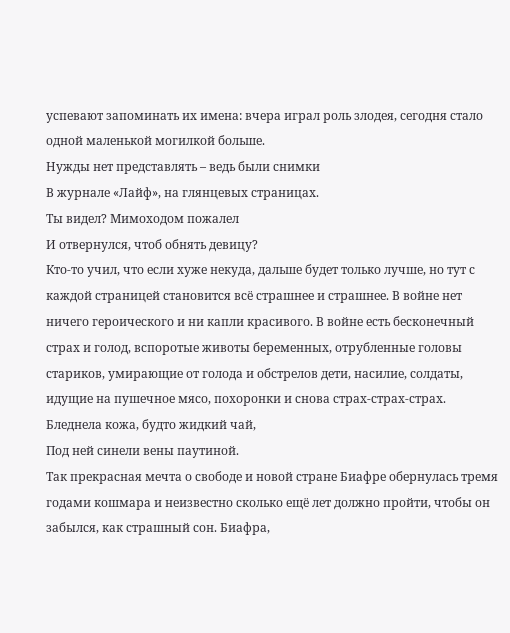успевают запоминать их имена: вчера играл роль злодея, сегодня стало одной маленькой могилкой больше.
Нужды нет представлять – ведь были снимки
В журнале «Лайф», на глянцевых страницах.
Ты видел? Мимоходом пожалел
И отвернулся, чтоб обнять девицу?
Кто-то учил, что если хуже некуда, дальше будет только лучше, но тут с каждой страницей становится всё страшнее и страшнее. В войне нет ничего героического и ни капли красивого. В войне есть бесконечный страх и голод, вспоротые животы беременных, отрубленные головы стариков, умирающие от голода и обстрелов дети, насилие, солдаты, идущие на пушечное мясо, похоронки и снова страх-страх-страх.
Бледнела кожа, будто жидкий чай,
Под ней синели вены паутиной.
Так прекрасная мечта о свободе и новой стране Биафре обернулась тремя годами кошмара и неизвестно сколько ещё лет должно пройти, чтобы он забылся, как страшный сон. Биафра,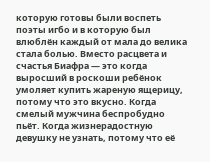которую готовы были воспеть поэты игбо и в которую был влюблён каждый от мала до велика стала болью. Вместо расцвета и счастья Биафра — это когда выросший в роскоши ребёнок умоляет купить жареную ящерицу, потому что это вкусно. Когда смелый мужчина беспробудно пьёт. Когда жизнерадостную девушку не узнать, потому что её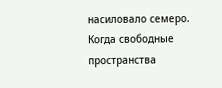насиловало семеро. Когда свободные пространства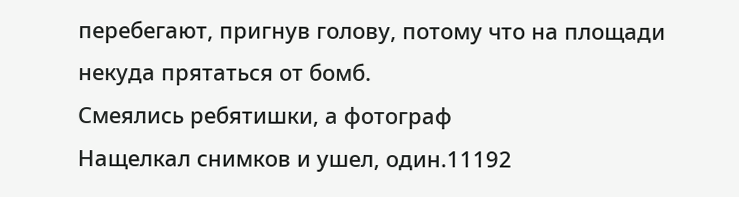перебегают, пригнув голову, потому что на площади некуда прятаться от бомб.
Смеялись ребятишки, а фотограф
Нащелкал снимков и ушел, один.11192